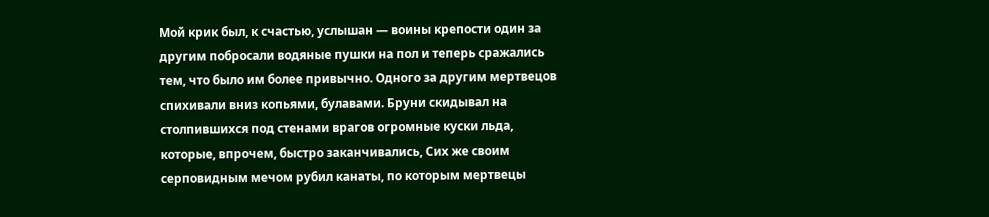Мой крик был, к счастью, услышан — воины крепости один за другим побросали водяные пушки на пол и теперь сражались тем, что было им более привычно. Одного за другим мертвецов спихивали вниз копьями, булавами. Бруни скидывал на столпившихся под стенами врагов огромные куски льда, которые, впрочем, быстро заканчивались, Сих же своим серповидным мечом рубил канаты, по которым мертвецы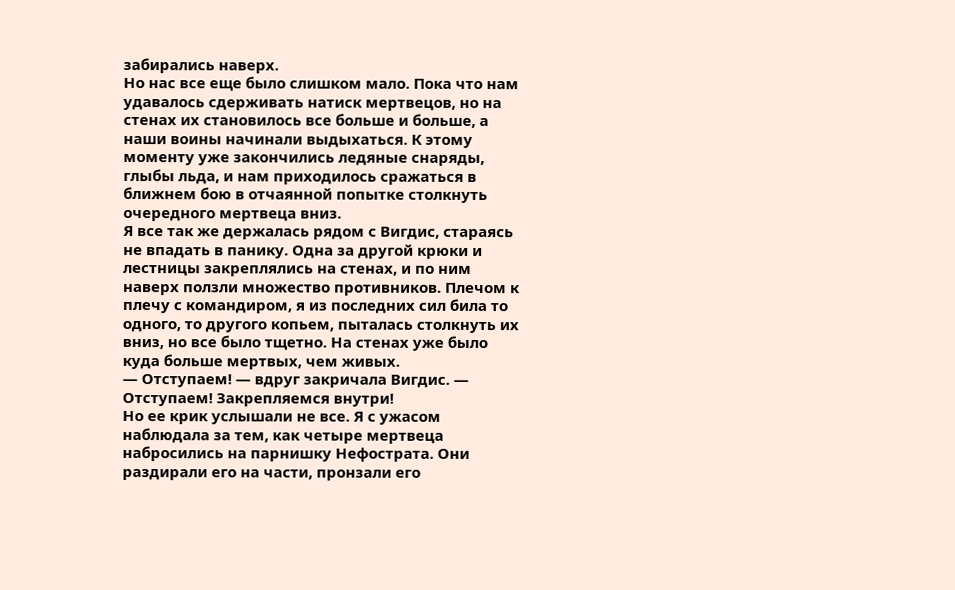забирались наверх.
Но нас все еще было слишком мало. Пока что нам удавалось сдерживать натиск мертвецов, но на стенах их становилось все больше и больше, а наши воины начинали выдыхаться. К этому моменту уже закончились ледяные снаряды, глыбы льда, и нам приходилось сражаться в ближнем бою в отчаянной попытке столкнуть очередного мертвеца вниз.
Я все так же держалась рядом с Вигдис, стараясь не впадать в панику. Одна за другой крюки и лестницы закреплялись на стенах, и по ним наверх ползли множество противников. Плечом к плечу с командиром, я из последних сил била то одного, то другого копьем, пыталась столкнуть их вниз, но все было тщетно. На стенах уже было куда больше мертвых, чем живых.
— Отступаем! — вдруг закричала Вигдис. — Отступаем! Закрепляемся внутри!
Но ее крик услышали не все. Я с ужасом наблюдала за тем, как четыре мертвеца набросились на парнишку Нефострата. Они раздирали его на части, пронзали его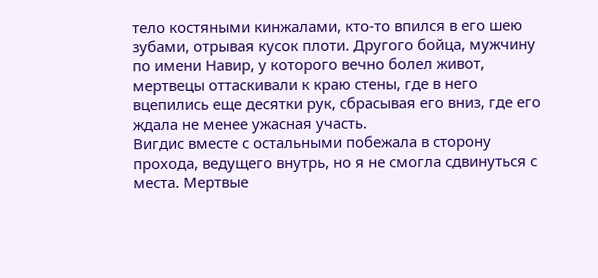тело костяными кинжалами, кто-то впился в его шею зубами, отрывая кусок плоти. Другого бойца, мужчину по имени Навир, у которого вечно болел живот, мертвецы оттаскивали к краю стены, где в него вцепились еще десятки рук, сбрасывая его вниз, где его ждала не менее ужасная участь.
Вигдис вместе с остальными побежала в сторону прохода, ведущего внутрь, но я не смогла сдвинуться с места. Мертвые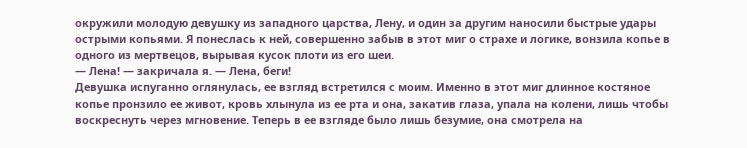окружили молодую девушку из западного царства, Лену, и один за другим наносили быстрые удары острыми копьями. Я понеслась к ней, совершенно забыв в этот миг о страхе и логике, вонзила копье в одного из мертвецов, вырывая кусок плоти из его шеи.
— Лена! — закричала я. — Лена, беги!
Девушка испуганно оглянулась, ее взгляд встретился с моим. Именно в этот миг длинное костяное копье пронзило ее живот, кровь хлынула из ее рта и она, закатив глаза, упала на колени, лишь чтобы воскреснуть через мгновение. Теперь в ее взгляде было лишь безумие, она смотрела на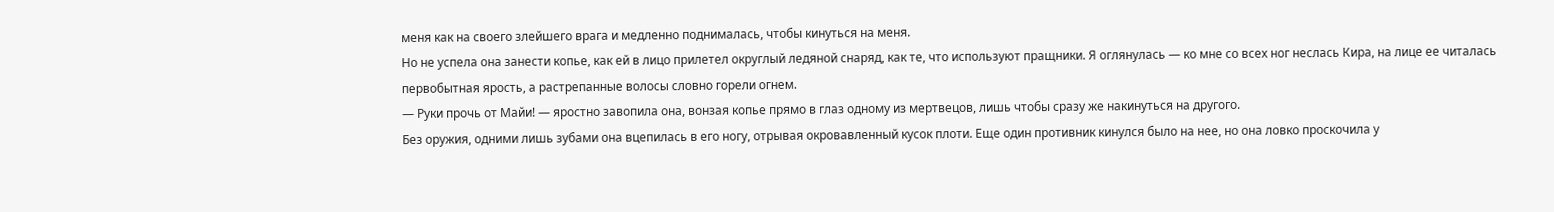меня как на своего злейшего врага и медленно поднималась, чтобы кинуться на меня.
Но не успела она занести копье, как ей в лицо прилетел округлый ледяной снаряд, как те, что используют пращники. Я оглянулась — ко мне со всех ног неслась Кира, на лице ее читалась первобытная ярость, а растрепанные волосы словно горели огнем.
— Руки прочь от Майи! — яростно завопила она, вонзая копье прямо в глаз одному из мертвецов, лишь чтобы сразу же накинуться на другого.
Без оружия, одними лишь зубами она вцепилась в его ногу, отрывая окровавленный кусок плоти. Еще один противник кинулся было на нее, но она ловко проскочила у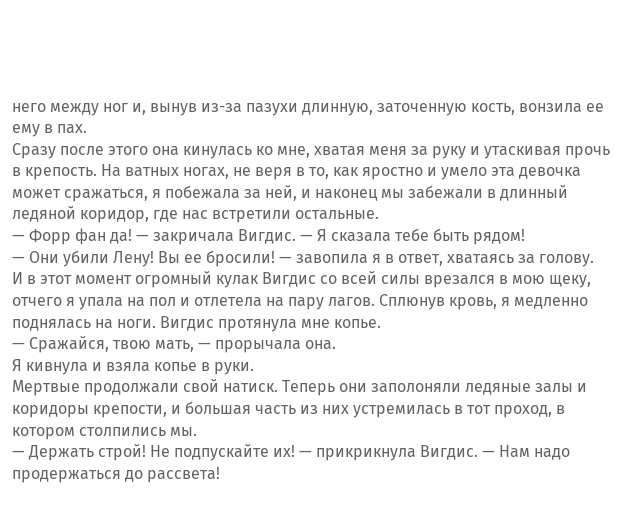него между ног и, вынув из-за пазухи длинную, заточенную кость, вонзила ее ему в пах.
Сразу после этого она кинулась ко мне, хватая меня за руку и утаскивая прочь в крепость. На ватных ногах, не веря в то, как яростно и умело эта девочка может сражаться, я побежала за ней, и наконец мы забежали в длинный ледяной коридор, где нас встретили остальные.
— Форр фан да! — закричала Вигдис. — Я сказала тебе быть рядом!
— Они убили Лену! Вы ее бросили! — завопила я в ответ, хватаясь за голову.
И в этот момент огромный кулак Вигдис со всей силы врезался в мою щеку, отчего я упала на пол и отлетела на пару лагов. Сплюнув кровь, я медленно поднялась на ноги. Вигдис протянула мне копье.
— Сражайся, твою мать, — прорычала она.
Я кивнула и взяла копье в руки.
Мертвые продолжали свой натиск. Теперь они заполоняли ледяные залы и коридоры крепости, и большая часть из них устремилась в тот проход, в котором столпились мы.
— Держать строй! Не подпускайте их! — прикрикнула Вигдис. — Нам надо продержаться до рассвета!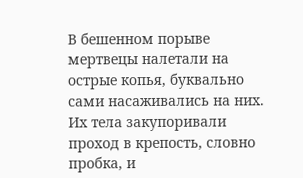В бешенном порыве мертвецы налетали на острые копья, буквально сами насаживались на них. Их тела закупоривали проход в крепость, словно пробка, и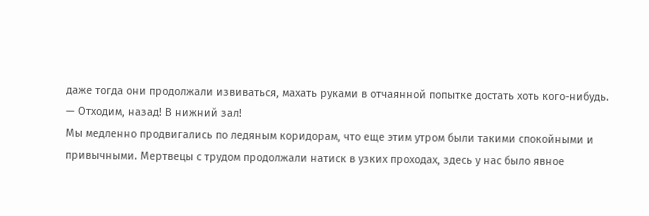даже тогда они продолжали извиваться, махать руками в отчаянной попытке достать хоть кого-нибудь.
— Отходим, назад! В нижний зал!
Мы медленно продвигались по ледяным коридорам, что еще этим утром были такими спокойными и привычными. Мертвецы с трудом продолжали натиск в узких проходах, здесь у нас было явное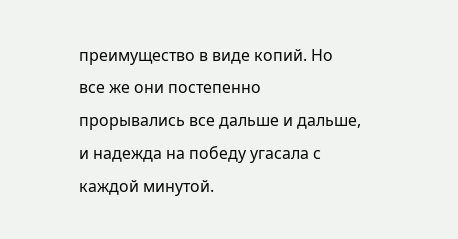преимущество в виде копий. Но все же они постепенно прорывались все дальше и дальше, и надежда на победу угасала с каждой минутой.